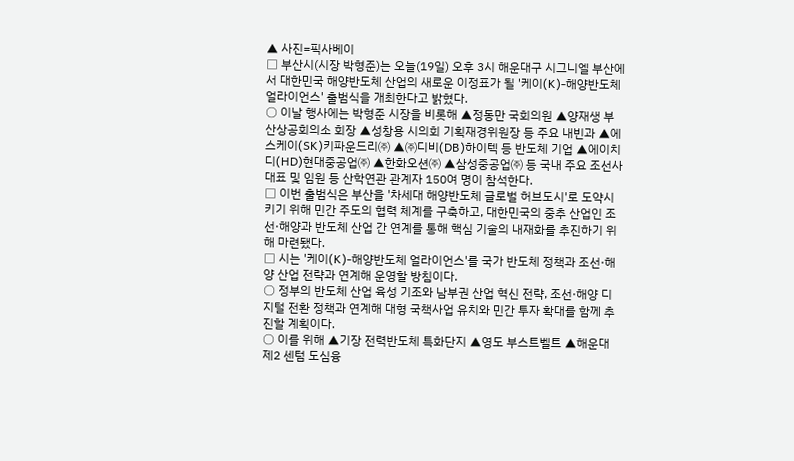▲ 사진=픽사베이
□ 부산시(시장 박형준)는 오늘(19일) 오후 3시 해운대구 시그니엘 부산에서 대한민국 해양반도체 산업의 새로운 이정표가 될 '케이(K)-해양반도체 얼라이언스' 출범식을 개최한다고 밝혔다.
○ 이날 행사에는 박형준 시장을 비롯해 ▲정동만 국회의원 ▲양재생 부산상공회의소 회장 ▲성창용 시의회 기획재경위원장 등 주요 내빈과 ▲에스케이(SK)키파운드리㈜ ▲㈜디비(DB)하이텍 등 반도체 기업 ▲에이치디(HD)현대중공업㈜ ▲한화오션㈜ ▲삼성중공업㈜ 등 국내 주요 조선사 대표 및 임원 등 산학연관 관계자 150여 명이 참석한다.
□ 이번 출범식은 부산을 '차세대 해양반도체 글로벌 허브도시'로 도약시키기 위해 민간 주도의 협력 체계를 구축하고, 대한민국의 중추 산업인 조선·해양과 반도체 산업 간 연계를 통해 핵심 기술의 내재화를 추진하기 위해 마련됐다.
□ 시는 '케이(K)-해양반도체 얼라이언스'를 국가 반도체 정책과 조선·해양 산업 전략과 연계해 운영할 방침이다.
○ 정부의 반도체 산업 육성 기조와 남부권 산업 혁신 전략, 조선·해양 디지털 전환 정책과 연계해 대형 국책사업 유치와 민간 투자 확대를 함께 추진할 계획이다.
○ 이를 위해 ▲기장 전력반도체 특화단지 ▲영도 부스트벨트 ▲해운대 제2 센텀 도심융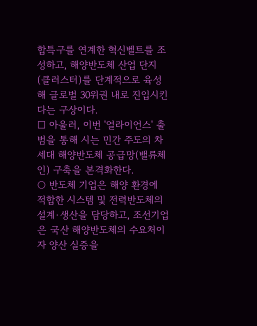합특구를 연계한 혁신벨트를 조성하고, 해양반도체 산업 단지(클러스터)를 단계적으로 육성해 글로벌 30위권 내로 진입시킨다는 구상이다.
□ 아울러, 이번 '얼라이언스' 출범을 통해 시는 민간 주도의 차세대 해양반도체 공급망(밸류체인) 구축을 본격화한다.
○ 반도체 기업은 해양 환경에 적합한 시스템 및 전력반도체의 설계·생산을 담당하고, 조선기업은 국산 해양반도체의 수요처이자 양산 실증을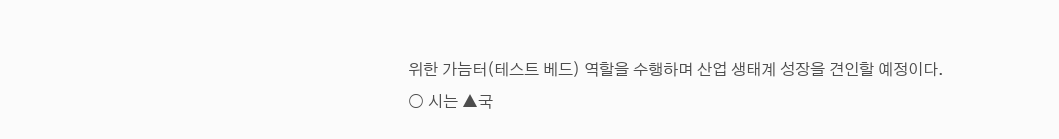위한 가늠터(테스트 베드) 역할을 수행하며 산업 생태계 성장을 견인할 예정이다.
○ 시는 ▲국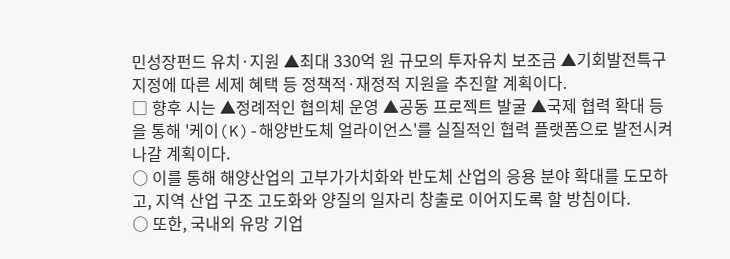민성장펀드 유치·지원 ▲최대 330억 원 규모의 투자유치 보조금 ▲기회발전특구 지정에 따른 세제 혜택 등 정책적·재정적 지원을 추진할 계획이다.
□ 향후 시는 ▲정례적인 협의체 운영 ▲공동 프로젝트 발굴 ▲국제 협력 확대 등을 통해 '케이(K)-해양반도체 얼라이언스'를 실질적인 협력 플랫폼으로 발전시켜 나갈 계획이다.
○ 이를 통해 해양산업의 고부가가치화와 반도체 산업의 응용 분야 확대를 도모하고, 지역 산업 구조 고도화와 양질의 일자리 창출로 이어지도록 할 방침이다.
○ 또한, 국내외 유망 기업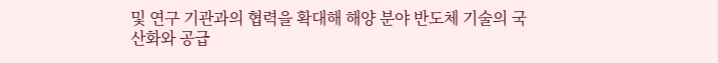및 연구 기관과의 협력을 확대해 해양 분야 반도체 기술의 국산화와 공급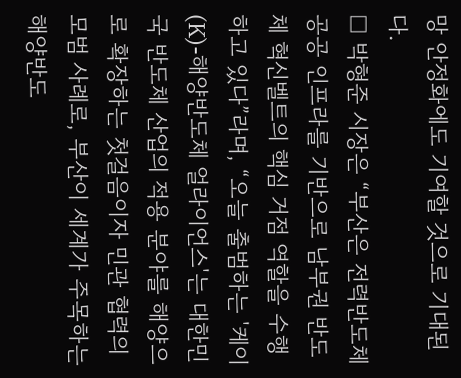망 안정화에도 기여할 것으로 기대된다.
□ 박형준 시장은 “부산은 전력반도체 공공 인프라를 기반으로 남부권 반도체 혁신벨트의 핵심 거점 역할을 수행하고 있다”라며, “오늘 출범하는 '케이(K)-해양반도체 얼라이언스'는 대한민국 반도체 산업의 적용 분야를 해양으로 확장하는 첫걸음이자 민관 협력의 모범 사례로, 부산이 세계가 주목하는 해양반도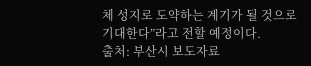체 성지로 도약하는 계기가 될 것으로 기대한다”라고 전할 예정이다.
출처: 부산시 보도자료